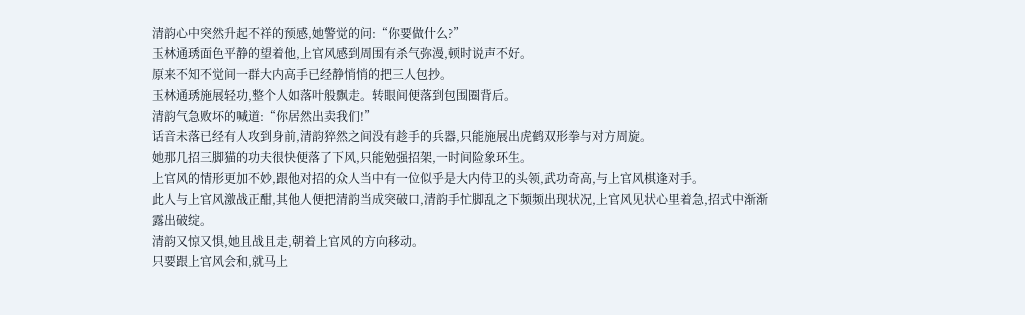清韵心中突然升起不祥的预感,她警觉的问:“你要做什么?”
玉林通琇面色平静的望着他,上官风感到周围有杀气弥漫,顿时说声不好。
原来不知不觉间一群大内高手已经静悄悄的把三人包抄。
玉林通琇施展轻功,整个人如落叶般飘走。转眼间便落到包围圈背后。
清韵气急败坏的喊道:“你居然出卖我们!”
话音未落已经有人攻到身前,清韵猝然之间没有趁手的兵器,只能施展出虎鹤双形拳与对方周旋。
她那几招三脚猫的功夫很快便落了下风,只能勉强招架,一时间险象环生。
上官风的情形更加不妙,跟他对招的众人当中有一位似乎是大内侍卫的头领,武功奇高,与上官风棋逢对手。
此人与上官风激战正酣,其他人便把清韵当成突破口,清韵手忙脚乱之下频频出现状况,上官风见状心里着急,招式中渐渐露出破绽。
清韵又惊又惧,她且战且走,朝着上官风的方向移动。
只要跟上官风会和,就马上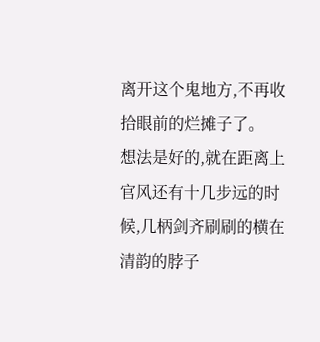离开这个鬼地方,不再收拾眼前的烂摊子了。
想法是好的,就在距离上官风还有十几步远的时候,几柄剑齐刷刷的横在清韵的脖子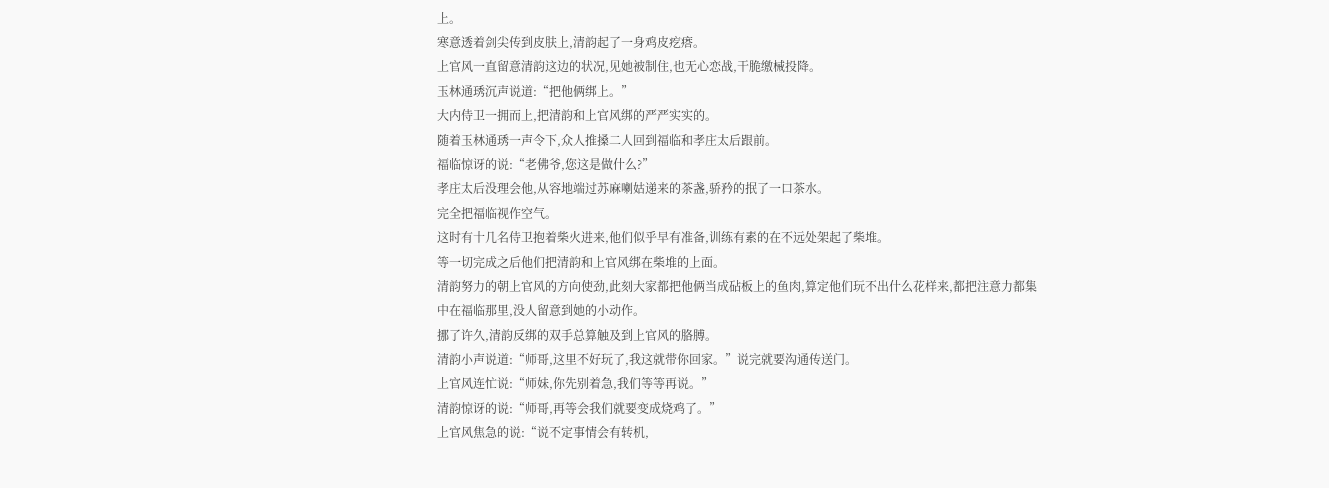上。
寒意透着剑尖传到皮肤上,清韵起了一身鸡皮疙瘩。
上官风一直留意清韵这边的状况,见她被制住,也无心恋战,干脆缴械投降。
玉林通琇沉声说道:“把他俩绑上。”
大内侍卫一拥而上,把清韵和上官风绑的严严实实的。
随着玉林通琇一声令下,众人推搡二人回到福临和孝庄太后跟前。
福临惊讶的说:“老佛爷,您这是做什么?”
孝庄太后没理会他,从容地端过苏麻喇姑递来的茶盏,骄矜的抿了一口茶水。
完全把福临视作空气。
这时有十几名侍卫抱着柴火进来,他们似乎早有准备,训练有素的在不远处架起了柴堆。
等一切完成之后他们把清韵和上官风绑在柴堆的上面。
清韵努力的朝上官风的方向使劲,此刻大家都把他俩当成砧板上的鱼肉,算定他们玩不出什么花样来,都把注意力都集中在福临那里,没人留意到她的小动作。
挪了许久,清韵反绑的双手总算触及到上官风的胳膊。
清韵小声说道:“师哥,这里不好玩了,我这就带你回家。”说完就要沟通传送门。
上官风连忙说:“师妹,你先别着急,我们等等再说。”
清韵惊讶的说:“师哥,再等会我们就要变成烧鸡了。”
上官风焦急的说:“说不定事情会有转机,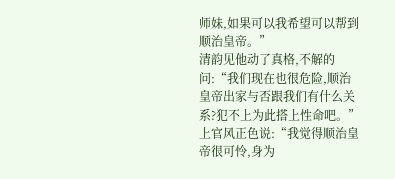师妹,如果可以我希望可以帮到顺治皇帝。”
清韵见他动了真格,不解的问:“我们现在也很危险,顺治皇帝出家与否跟我们有什么关系?犯不上为此搭上性命吧。”
上官风正色说:“我觉得顺治皇帝很可怜,身为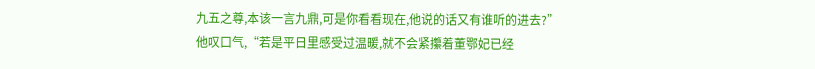九五之尊,本该一言九鼎,可是你看看现在,他说的话又有谁听的进去?”
他叹口气,“若是平日里感受过温暖,就不会紧攥着董鄂妃已经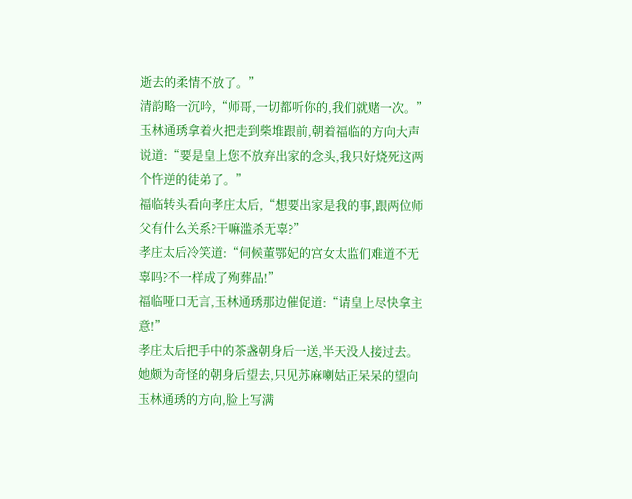逝去的柔情不放了。”
清韵略一沉吟,“师哥,一切都听你的,我们就赌一次。”
玉林通琇拿着火把走到柴堆跟前,朝着福临的方向大声说道:“要是皇上您不放弃出家的念头,我只好烧死这两个忤逆的徒弟了。”
福临转头看向孝庄太后,“想要出家是我的事,跟两位师父有什么关系?干嘛滥杀无辜?”
孝庄太后冷笑道:“伺候董鄂妃的宫女太监们难道不无辜吗?不一样成了殉葬品!”
福临哑口无言,玉林通琇那边催促道:“请皇上尽快拿主意!”
孝庄太后把手中的茶盏朝身后一送,半天没人接过去。
她颇为奇怪的朝身后望去,只见苏麻喇姑正呆呆的望向玉林通琇的方向,脸上写满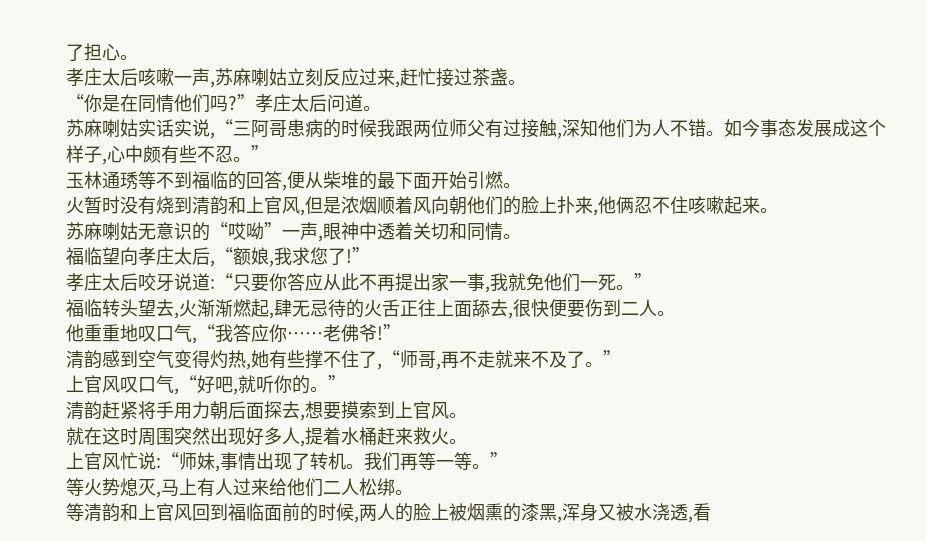了担心。
孝庄太后咳嗽一声,苏麻喇姑立刻反应过来,赶忙接过茶盏。
“你是在同情他们吗?”孝庄太后问道。
苏麻喇姑实话实说,“三阿哥患病的时候我跟两位师父有过接触,深知他们为人不错。如今事态发展成这个样子,心中颇有些不忍。”
玉林通琇等不到福临的回答,便从柴堆的最下面开始引燃。
火暂时没有烧到清韵和上官风,但是浓烟顺着风向朝他们的脸上扑来,他俩忍不住咳嗽起来。
苏麻喇姑无意识的“哎呦”一声,眼神中透着关切和同情。
福临望向孝庄太后,“额娘,我求您了!”
孝庄太后咬牙说道:“只要你答应从此不再提出家一事,我就免他们一死。”
福临转头望去,火渐渐燃起,肆无忌待的火舌正往上面舔去,很快便要伤到二人。
他重重地叹口气,“我答应你……老佛爷!”
清韵感到空气变得灼热,她有些撑不住了,“师哥,再不走就来不及了。”
上官风叹口气,“好吧,就听你的。”
清韵赶紧将手用力朝后面探去,想要摸索到上官风。
就在这时周围突然出现好多人,提着水桶赶来救火。
上官风忙说:“师妹,事情出现了转机。我们再等一等。”
等火势熄灭,马上有人过来给他们二人松绑。
等清韵和上官风回到福临面前的时候,两人的脸上被烟熏的漆黑,浑身又被水浇透,看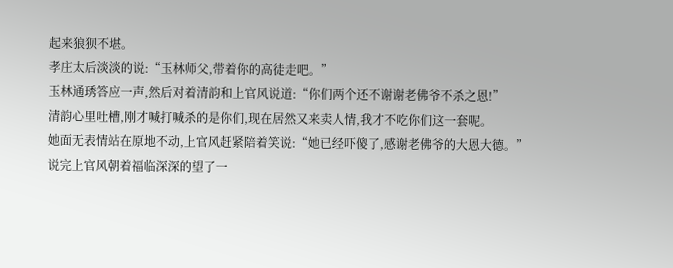起来狼狈不堪。
孝庄太后淡淡的说:“玉林师父,带着你的高徒走吧。”
玉林通琇答应一声,然后对着清韵和上官风说道:“你们两个还不谢谢老佛爷不杀之恩!”
清韵心里吐槽,刚才喊打喊杀的是你们,现在居然又来卖人情,我才不吃你们这一套呢。
她面无表情站在原地不动,上官风赶紧陪着笑说:“她已经吓傻了,感谢老佛爷的大恩大德。”
说完上官风朝着福临深深的望了一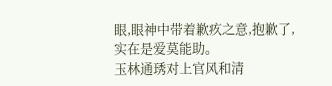眼,眼神中带着歉疚之意,抱歉了,实在是爱莫能助。
玉林通琇对上官风和清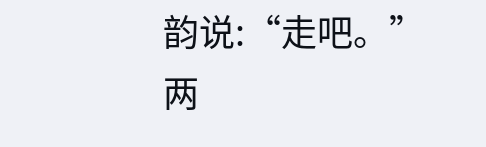韵说:“走吧。”
两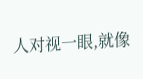人对视一眼,就像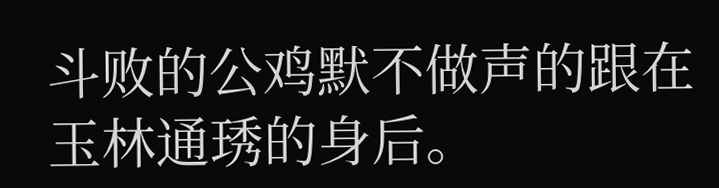斗败的公鸡默不做声的跟在玉林通琇的身后。